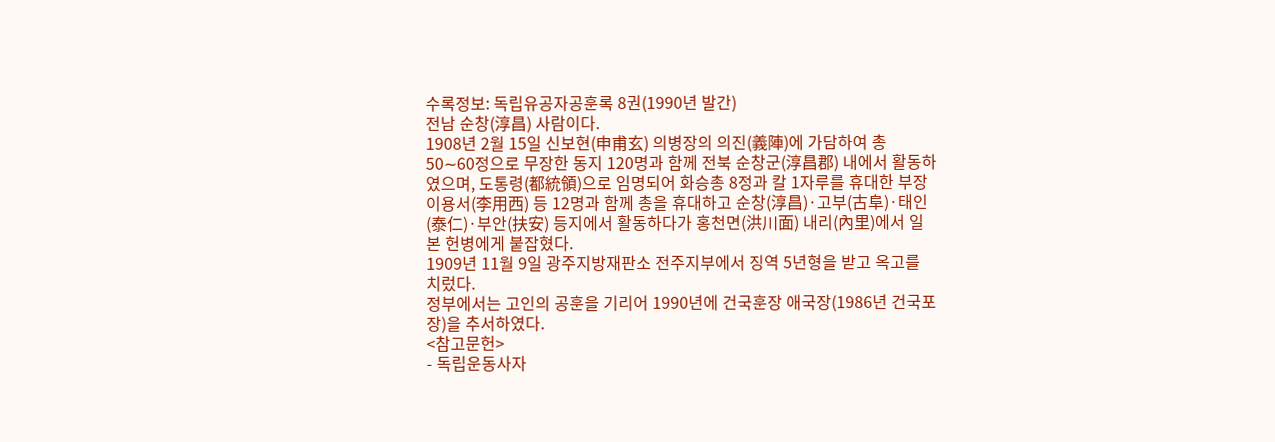수록정보: 독립유공자공훈록 8권(1990년 발간)
전남 순창(淳昌) 사람이다.
1908년 2월 15일 신보현(申甫玄) 의병장의 의진(義陣)에 가담하여 총 50∼60정으로 무장한 동지 120명과 함께 전북 순창군(淳昌郡) 내에서 활동하였으며, 도통령(都統領)으로 임명되어 화승총 8정과 칼 1자루를 휴대한 부장 이용서(李用西) 등 12명과 함께 총을 휴대하고 순창(淳昌)·고부(古阜)·태인(泰仁)·부안(扶安) 등지에서 활동하다가 홍천면(洪川面) 내리(內里)에서 일본 헌병에게 붙잡혔다.
1909년 11월 9일 광주지방재판소 전주지부에서 징역 5년형을 받고 옥고를 치렀다.
정부에서는 고인의 공훈을 기리어 1990년에 건국훈장 애국장(1986년 건국포장)을 추서하였다.
<참고문헌>
- 독립운동사자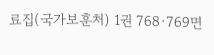료집(국가보훈처) 1권 768·769면